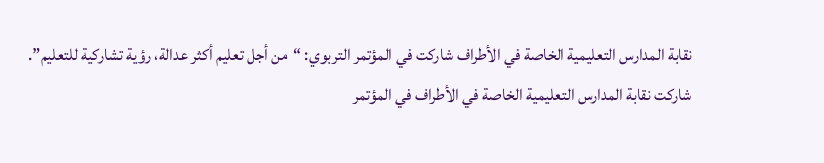نقابة المدارس التعليمية الخاصة في الأطراف شاركت في المؤتمر التربوي: “من أجل تعليم أكثر عدالة، رؤية تشاركية للتعليم”.
شاركت نقابة المدارس التعليمية الخاصة في الأطراف في المؤتمر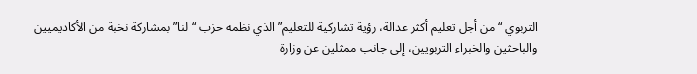التربوي “من أجل تعليم أكثر عدالة، رؤية تشاركية للتعليم” الذي نظمه حزب “لنا” بمشاركة نخبة من الأكاديميين والباحثين والخبراء التربويين، إلى جانب ممثلين عن وزارة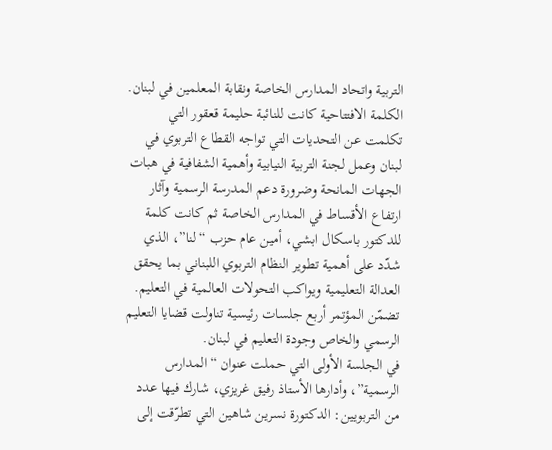التربية واتحاد المدارس الخاصة ونقابة المعلمين في لبنان.
الكلمة الافتتاحية كانت للنائبة حليمة قعقور التي تكلمت عن التحديات التي تواجه القطاع التربوي في لبنان وعمل لجنة التربية النيابية وأهمية الشفافية في هبات الجهات المانحة وضرورة دعم المدرسة الرسمية وآثار ارتفاع الأقساط في المدارس الخاصة ثم كانت كلمة للدكتور باسكال ابشي، أمين عام حزب “لنا”، الذي شدّد على أهمية تطوير النظام التربوي اللبناني بما يحقق العدالة التعليمية ويواكب التحولات العالمية في التعليم.
تضمّن المؤتمر أربع جلسات رئيسية تناولت قضايا التعليم الرسمي والخاص وجودة التعليم في لبنان.
في الجلسة الأولى التي حملت عنوان “المدارس الرسمية”، وأدارها الأستاذ رفيق غريزي، شارك فيها عدد من التربويين: الدكتورة نسرين شاهين التي تطرّقت إلى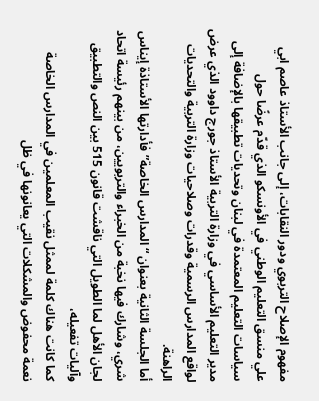مفهوم الإصلاح التربوي ودور النقابات، إلى جانب الأستاذ عاصم ابي علي منسق التعليم الوطني في الأونسكو الذي قدّم عرضًا حول سياسات التعليم المعتمدة في لبنان وتحديات تطبيقها بالإضافة إلى مدير التعليم الأساسي في وزارة التربية الأستاذ جورج داوود الذي عرض لواقع المدارس الرسمية وقدرات وصلاحيات وزارة التربية والتحديات الراهنة.
أما الجلسة الثانية بعنوان “المدارس الخاصة” فأدارتها الأستاذة إيناس شري، وشارك فيها نخبة من الخبراء والتربويين، من بينهم رئيسة اتحاد لجان الأهل لما الطويل التي ناقشت قانون 515 بين النص والتطبيق وآليات تفعيله،
كما كانت هناك كلمة لممثل نقيب المعلمين في المدارس الخاصة نعمة محفوض والمشكلات التي يعانونها في ظل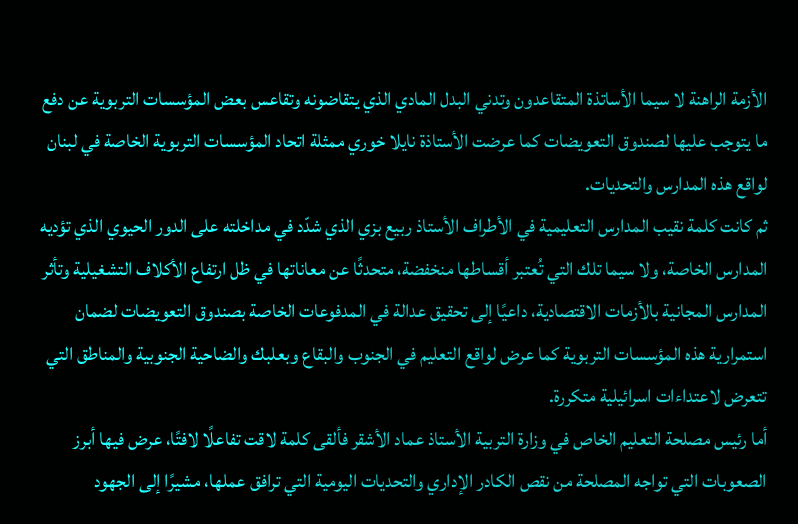الأزمة الراهنة لا سيما الأساتذة المتقاعدون وتدني البدل المادي الذي يتقاضونه وتقاعس بعض المؤسسات التربوية عن دفع ما يتوجب عليها لصندوق التعويضات كما عرضت الأستاذة نايلا خوري ممثلة اتحاد المؤسسات التربوية الخاصة في لبنان لواقع هذه المدارس والتحديات.
ثم كانت كلمة نقيب المدارس التعليمية في الأطراف الأستاذ ربيع بزي الذي شدّد في مداخلته على الدور الحيوي الذي تؤديه المدارس الخاصة، ولا سيما تلك التي تُعتبر أقساطها منخفضة، متحدثًا عن معاناتها في ظل ارتفاع الأكلاف التشغيلية وتأثر المدارس المجانية بالأزمات الاقتصادية، داعيًا إلى تحقيق عدالة في المدفوعات الخاصة بصندوق التعويضات لضمان استمرارية هذه المؤسسات التربوية كما عرض لواقع التعليم في الجنوب والبقاع وبعلبك والضاحية الجنوبية والمناطق التي تتعرض لاعتداءات اسرائيلية متكررة.
أما رئيس مصلحة التعليم الخاص في وزارة التربية الأستاذ عماد الأشقر فألقى كلمة لاقت تفاعلًا لافتًا، عرض فيها أبرز الصعوبات التي تواجه المصلحة من نقص الكادر الإداري والتحديات اليومية التي ترافق عملها، مشيرًا إلى الجهود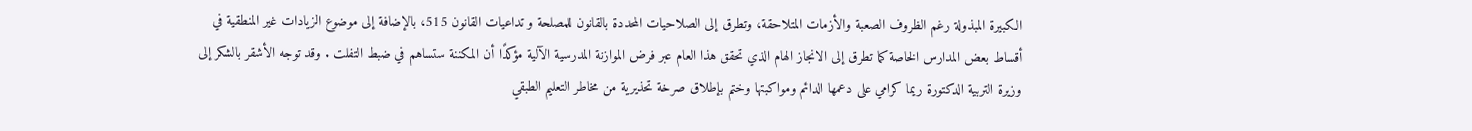الكبيرة المبذولة رغم الظروف الصعبة والأزمات المتلاحقة، وتطرق إلى الصلاحيات المحددة بالقانون للمصلحة و تداعيات القانون 515، بالإضافة إلى موضوع الزيادات غير المنطقية في أقساط بعض المدارس الخاصة كما تطرق إلى الانجاز الهام الذي تحقق هذا العام عبر فرض الموازنة المدرسية الآلية مؤكدًا أن المكننة ستساهم في ضبط التفلت . وقد توجه الأشقر بالشكر إلى وزيرة التربية الدكتورة ريما كرامي على دعمها الدائم ومواكبتها وختم بإطلاق صرخة تحذيرية من مخاطر التعليم الطبقي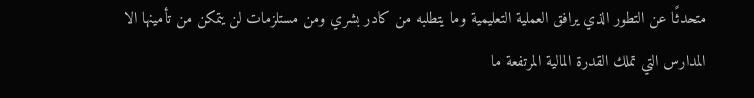متحدثًا عن التطور الذي يرافق العملية التعليمية وما يتطلبه من كادر بشري ومن مستلزمات لن يتمكن من تأمينها الا المدارس التي تملك القدرة المالية المرتفعة ما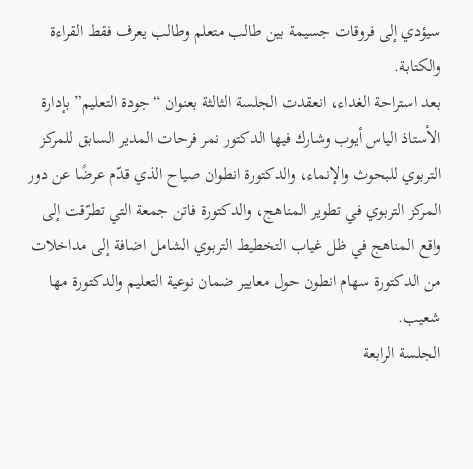سيؤدي إلى فروقات جسيمة بين طالب متعلم وطالب يعرف فقط القراءة والكتابة.
بعد استراحة الغداء، انعقدت الجلسة الثالثة بعنوان “جودة التعليم” بإدارة الأستاذ الياس أيوب وشارك فيها الدكتور نمر فرحات المدير السابق للمركز التربوي للبحوث والإنماء، والدكتورة انطوان صياح الذي قدّم عرضًا عن دور المركز التربوي في تطوير المناهج، والدكتورة فاتن جمعة التي تطرّقت إلى واقع المناهج في ظل غياب التخطيط التربوي الشامل اضافة إلى مداخلات من الدكتورة سهام انطون حول معايير ضمان نوعية التعليم والدكتورة مها شعيب.
الجلسة الرابعة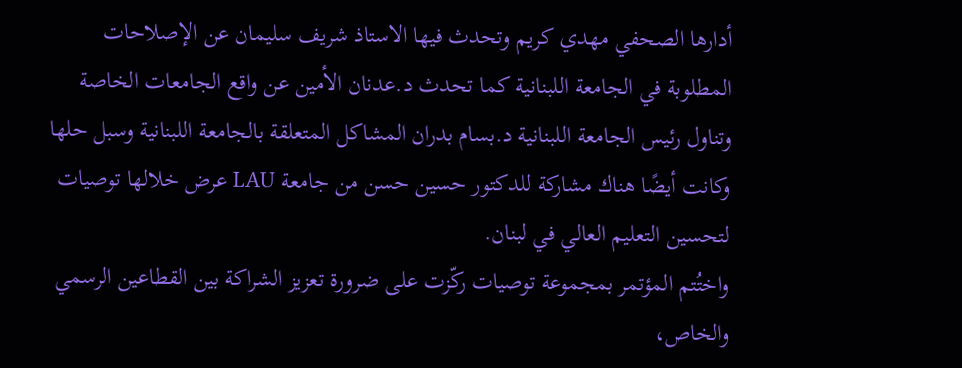أدارها الصحفي مهدي كريم وتحدث فيها الاستاذ شريف سليمان عن الإصلاحات المطلوبة في الجامعة اللبنانية كما تحدث د.عدنان الأمين عن واقع الجامعات الخاصة وتناول رئيس الجامعة اللبنانية د.بسام بدران المشاكل المتعلقة بالجامعة اللبنانية وسبل حلها وكانت أيضًا هناك مشاركة للدكتور حسين حسن من جامعة LAU عرض خلالها توصيات لتحسين التعليم العالي في لبنان.
واختُتم المؤتمر بمجموعة توصيات ركّزت على ضرورة تعزيز الشراكة بين القطاعين الرسمي والخاص،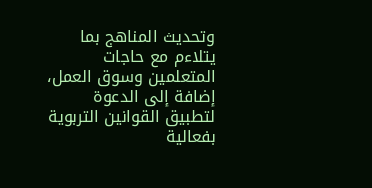وتحديث المناهج بما يتلاءم مع حاجات المتعلمين وسوق العمل، إضافة إلى الدعوة لتطبيق القوانين التربوية بفعالية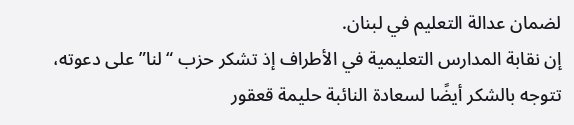لضمان عدالة التعليم في لبنان.
إن نقابة المدارس التعليمية في الأطراف إذ تشكر حزب “لنا” على دعوته، تتوجه بالشكر أيضًا لسعادة النائبة حليمة قعقور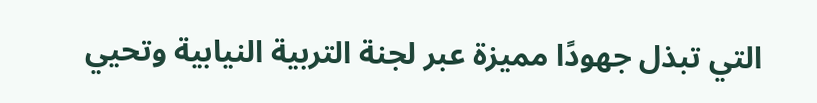التي تبذل جهودًا مميزة عبر لجنة التربية النيابية وتحيي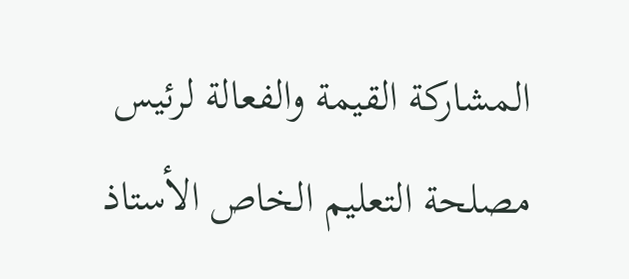المشاركة القيمة والفعالة لرئيس مصلحة التعليم الخاص الأستاذ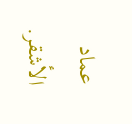عماد الأشقر.